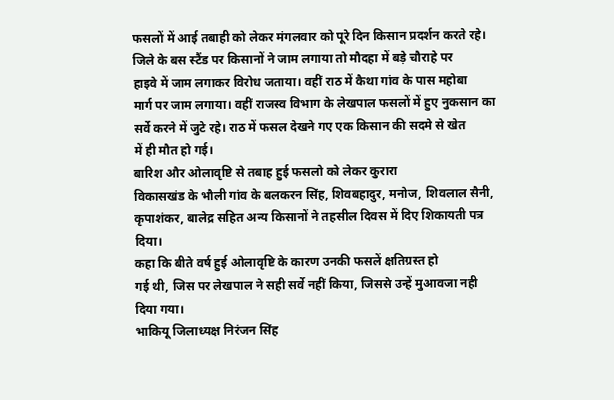फसलों में आई तबाही को लेकर मंगलवार को पूरे दिन किसान प्रदर्शन करते रहे।
जिले के बस स्टैंड पर किसानों ने जाम लगाया तो मौदहा में बड़े चौराहे पर
हाइवे में जाम लगाकर विरोध जताया। वहीं राठ में कैथा गांव के पास महोबा
मार्ग पर जाम लगाया। वहीं राजस्व विभाग के लेखपाल फसलों में हुए नुकसान का
सर्वे करने में जुटे रहे। राठ में फसल देखने गए एक किसान की सदमे से खेत
में ही मौत हो गई।
बारिश और ओलावृष्टि से तबाह हुई फसलो को लेकर कुरारा
विकासखंड के भौली गांव के बलकरन सिंह, शिवबहादुर, मनोज, शिवलाल सैनी,
कृपाशंकर, बालेद्र सहित अन्य किसानों ने तहसील दिवस में दिए शिकायती पत्र
दिया।
कहा कि बीते वर्ष हुई ओलावृष्टि के कारण उनकी फसलें क्षतिग्रस्त हो
गई थी, जिस पर लेखपाल ने सही सर्वे नहीं किया, जिससे उन्हें मुआवजा नही
दिया गया।
भाकियू जिलाध्यक्ष निरंजन सिंह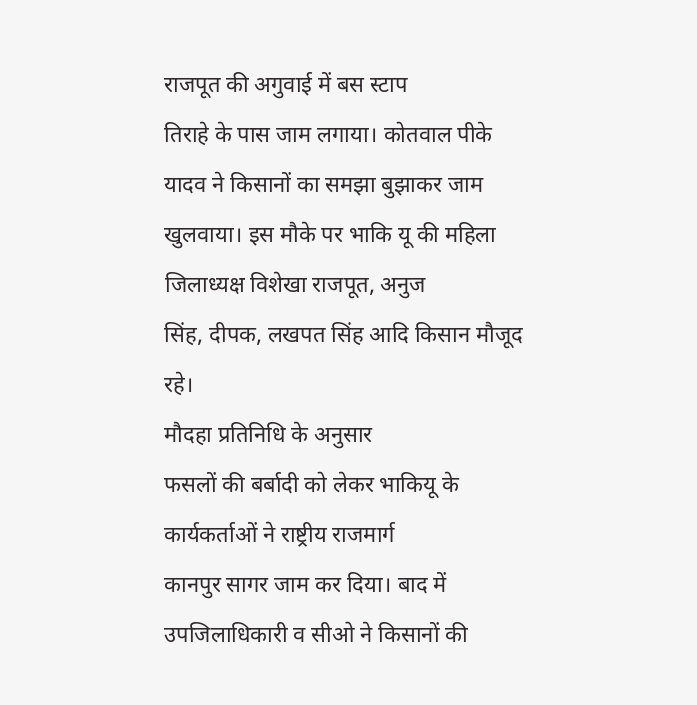राजपूत की अगुवाई में बस स्टाप
तिराहे के पास जाम लगाया। कोतवाल पीके यादव ने किसानों का समझा बुझाकर जाम
खुलवाया। इस मौके पर भाकि यू की महिला जिलाध्यक्ष विशेखा राजपूत, अनुज
सिंह, दीपक, लखपत सिंह आदि किसान मौजूद रहे।
मौदहा प्रतिनिधि के अनुसार
फसलों की बर्बादी को लेकर भाकियू के कार्यकर्ताओं ने राष्ट्रीय राजमार्ग
कानपुर सागर जाम कर दिया। बाद में उपजिलाधिकारी व सीओ ने किसानों की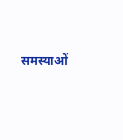समस्याओं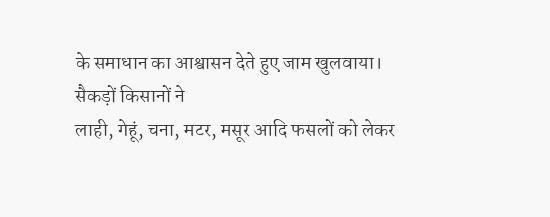के समाधान का आश्वासन देते हुए जाम खुलवाया।
सैकड़ों किसानों ने
लाही, गेहूं, चना, मटर, मसूर आदि फसलों को लेकर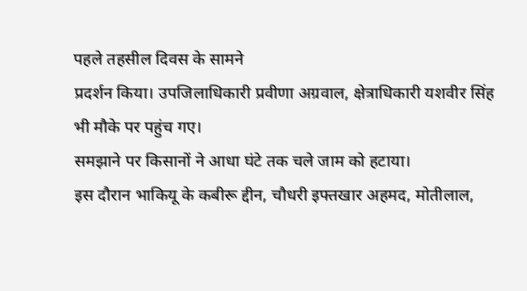पहले तहसील दिवस के सामने
प्रदर्शन किया। उपजिलाधिकारी प्रवीणा अग्रवाल, क्षेत्राधिकारी यशवीर सिंह
भी मौके पर पहुंच गए।
समझाने पर किसानों ने आधा घंटे तक चले जाम को हटाया।
इस दौरान भाकियू के कबीरू द्दीन, चौधरी इफ्तखार अहमद, मोतीलाल,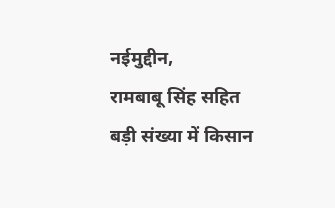नईमुद्दीन,
रामबाबू सिंह सहित बड़ी संख्या में किसान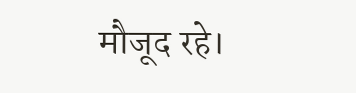मौजूद रहे।